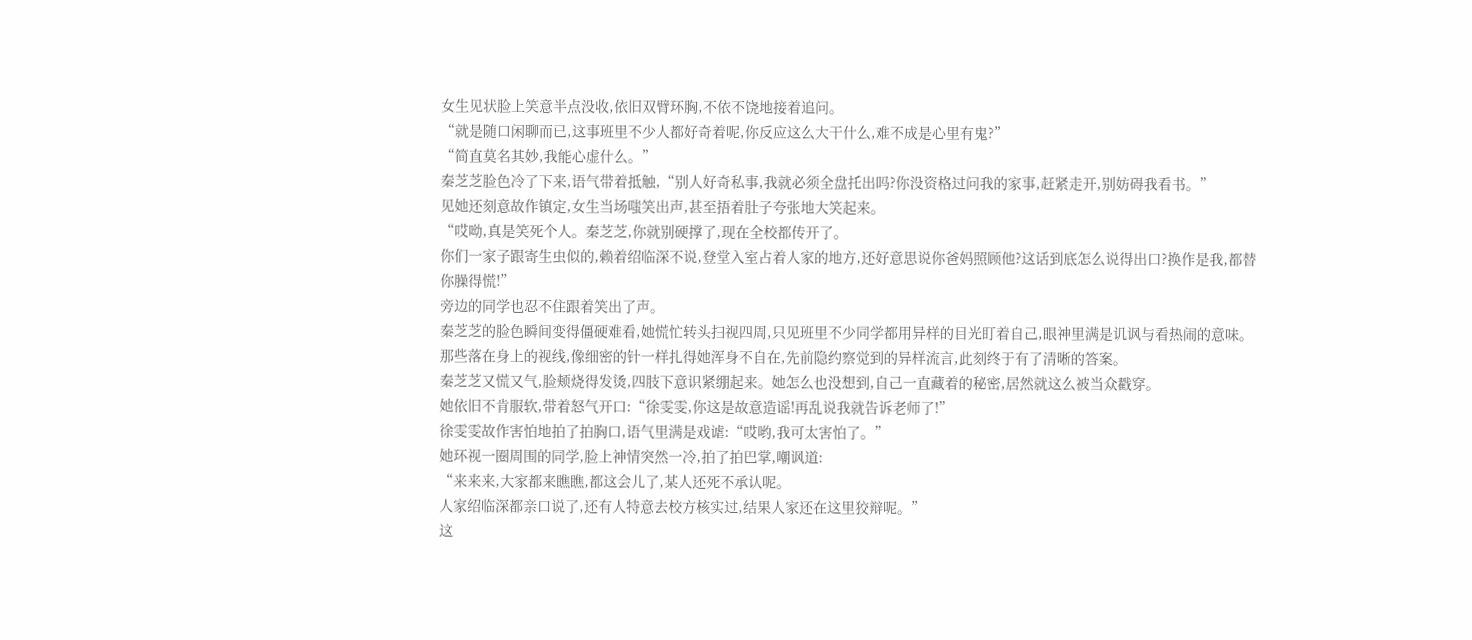女生见状脸上笑意半点没收,依旧双臂环胸,不依不饶地接着追问。
“就是随口闲聊而已,这事班里不少人都好奇着呢,你反应这么大干什么,难不成是心里有鬼?”
“简直莫名其妙,我能心虚什么。”
秦芝芝脸色冷了下来,语气带着抵触,“别人好奇私事,我就必须全盘托出吗?你没资格过问我的家事,赶紧走开,别妨碍我看书。”
见她还刻意故作镇定,女生当场嗤笑出声,甚至捂着肚子夸张地大笑起来。
“哎呦,真是笑死个人。秦芝芝,你就别硬撑了,现在全校都传开了。
你们一家子跟寄生虫似的,赖着绍临深不说,登堂入室占着人家的地方,还好意思说你爸妈照顾他?这话到底怎么说得出口?换作是我,都替你臊得慌!”
旁边的同学也忍不住跟着笑出了声。
秦芝芝的脸色瞬间变得僵硬难看,她慌忙转头扫视四周,只见班里不少同学都用异样的目光盯着自己,眼神里满是讥讽与看热闹的意味。那些落在身上的视线,像细密的针一样扎得她浑身不自在,先前隐约察觉到的异样流言,此刻终于有了清晰的答案。
秦芝芝又慌又气,脸颊烧得发烫,四肢下意识紧绷起来。她怎么也没想到,自己一直藏着的秘密,居然就这么被当众戳穿。
她依旧不肯服软,带着怒气开口:“徐雯雯,你这是故意造谣!再乱说我就告诉老师了!”
徐雯雯故作害怕地拍了拍胸口,语气里满是戏谑:“哎哟,我可太害怕了。”
她环视一圈周围的同学,脸上神情突然一冷,拍了拍巴掌,嘲讽道:
“来来来,大家都来瞧瞧,都这会儿了,某人还死不承认呢。
人家绍临深都亲口说了,还有人特意去校方核实过,结果人家还在这里狡辩呢。”
这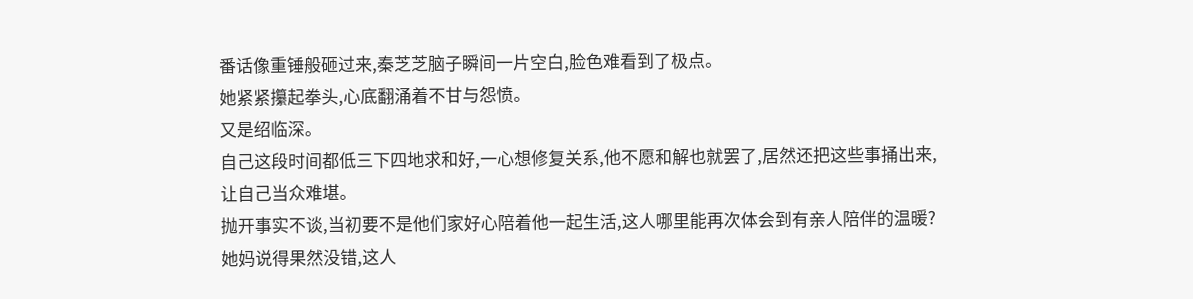番话像重锤般砸过来,秦芝芝脑子瞬间一片空白,脸色难看到了极点。
她紧紧攥起拳头,心底翻涌着不甘与怨愤。
又是绍临深。
自己这段时间都低三下四地求和好,一心想修复关系,他不愿和解也就罢了,居然还把这些事捅出来,让自己当众难堪。
抛开事实不谈,当初要不是他们家好心陪着他一起生活,这人哪里能再次体会到有亲人陪伴的温暖?
她妈说得果然没错,这人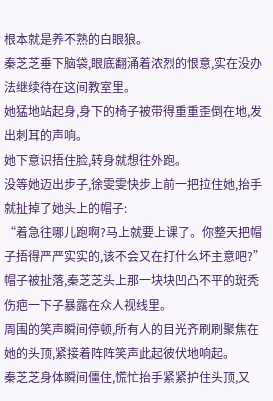根本就是养不熟的白眼狼。
秦芝芝垂下脑袋,眼底翻涌着浓烈的恨意,实在没办法继续待在这间教室里。
她猛地站起身,身下的椅子被带得重重歪倒在地,发出刺耳的声响。
她下意识捂住脸,转身就想往外跑。
没等她迈出步子,徐雯雯快步上前一把拉住她,抬手就扯掉了她头上的帽子:
“着急往哪儿跑啊?马上就要上课了。你整天把帽子捂得严严实实的,该不会又在打什么坏主意吧?”
帽子被扯落,秦芝芝头上那一块块凹凸不平的斑秃伤疤一下子暴露在众人视线里。
周围的笑声瞬间停顿,所有人的目光齐刷刷聚焦在她的头顶,紧接着阵阵笑声此起彼伏地响起。
秦芝芝身体瞬间僵住,慌忙抬手紧紧护住头顶,又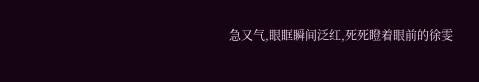急又气,眼眶瞬间泛红,死死瞪着眼前的徐雯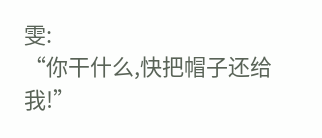雯:
“你干什么,快把帽子还给我!”